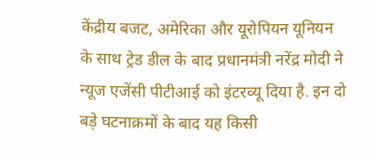केंद्रीय बजट, अमेरिका और यूरोपियन यूनियन के साथ ट्रेड डील के बाद प्रधानमंत्री नरेंद्र मोदी ने न्यूज एजेंसी पीटीआई को इंटरव्यू दिया है. इन दो बड़े घटनाक्रमों के बाद यह किसी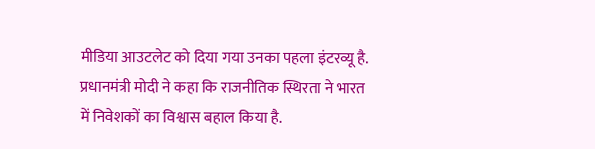मीडिया आउटलेट को दिया गया उनका पहला इंटरव्यू है. प्रधानमंत्री मोदी ने कहा कि राजनीतिक स्थिरता ने भारत में निवेशकों का विश्वास बहाल किया है.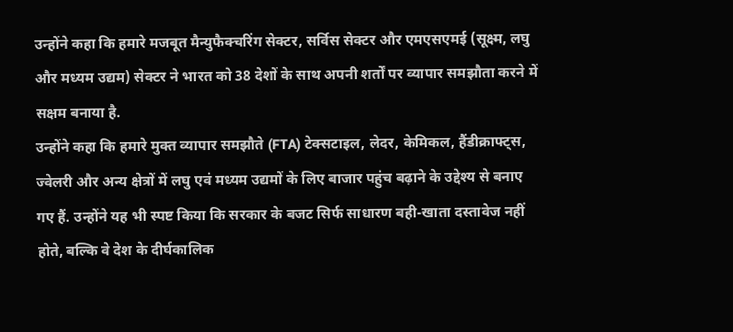उन्होंने कहा कि हमारे मजबूत मैन्युफैक्चरिंग सेक्टर, सर्विस सेक्टर और एमएसएमई (सूक्ष्म, लघु और मध्यम उद्यम) सेक्टर ने भारत को 38 देशों के साथ अपनी शर्तों पर व्यापार समझौता करने में सक्षम बनाया है.
उन्होंने कहा कि हमारे मुक्त व्यापार समझौते (FTA) टेक्सटाइल, लेदर, केमिकल, हैंडीक्राफ्ट्स, ज्वेलरी और अन्य क्षेत्रों में लघु एवं मध्यम उद्यमों के लिए बाजार पहुंच बढ़ाने के उद्देश्य से बनाए गए हैं. उन्होंने यह भी स्पष्ट किया कि सरकार के बजट सिर्फ साधारण बही-खाता दस्तावेज नहीं होते, बल्कि वे देश के दीर्घकालिक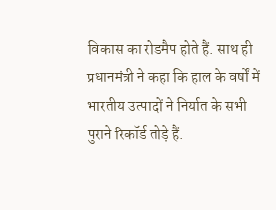विकास का रोडमैप होते हैं. साथ ही प्रधानमंत्री ने कहा कि हाल के वर्षों में भारतीय उत्पादों ने निर्यात के सभी पुराने रिकॉर्ड तोड़े हैं.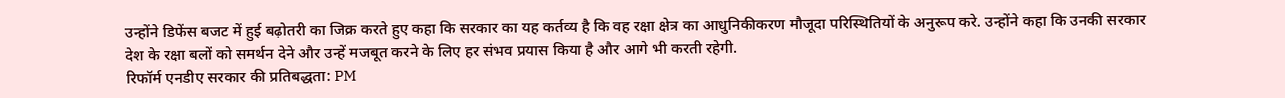उन्होंने डिफेंस बजट में हुई बढ़ोतरी का जिक्र करते हुए कहा कि सरकार का यह कर्तव्य है कि वह रक्षा क्षेत्र का आधुनिकीकरण मौजूदा परिस्थितियों के अनुरूप करे. उन्होंने कहा कि उनकी सरकार देश के रक्षा बलों को समर्थन देने और उन्हें मजबूत करने के लिए हर संभव प्रयास किया है और आगे भी करती रहेगी.
रिफॉर्म एनडीए सरकार की प्रतिबद्धता: PM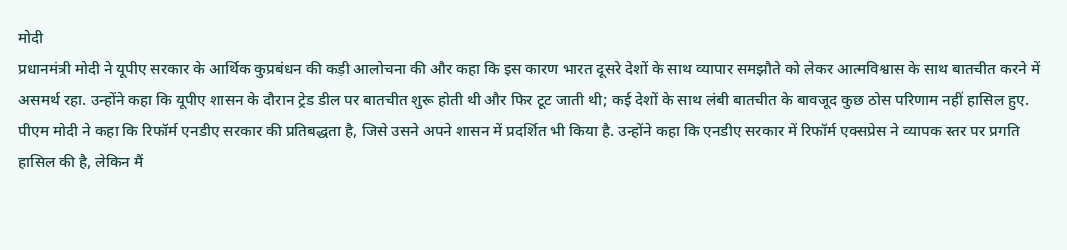मोदी
प्रधानमंत्री मोदी ने यूपीए सरकार के आर्थिक कुप्रबंधन की कड़ी आलोचना की और कहा कि इस कारण भारत दूसरे देशों के साथ व्यापार समझौते को लेकर आत्मविश्वास के साथ बातचीत करने में असमर्थ रहा. उन्होंने कहा कि यूपीए शासन के दौरान ट्रेड डील पर बातचीत शुरू होती थी और फिर टूट जाती थी; कई देशों के साथ लंबी बातचीत के बावजूद कुछ ठोस परिणाम नहीं हासिल हुए. पीएम मोदी ने कहा कि रिफॉर्म एनडीए सरकार की प्रतिबद्धता है, जिसे उसने अपने शासन में प्रदर्शित भी किया है. उन्होंने कहा कि एनडीए सरकार में रिफॉर्म एक्सप्रेस ने व्यापक स्तर पर प्रगति हासिल की है, लेकिन मैं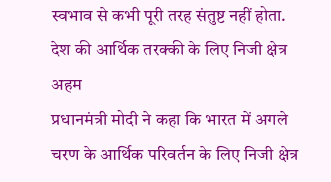स्वभाव से कभी पूरी तरह संतुष्ट नहीं होता.
देश की आर्थिक तरक्की के लिए निजी क्षेत्र अहम
प्रधानमंत्री मोदी ने कहा कि भारत में अगले चरण के आर्थिक परिवर्तन के लिए निजी क्षेत्र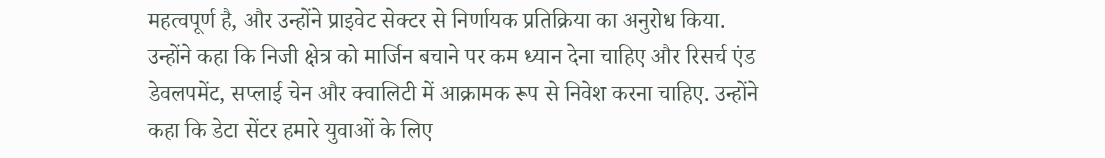महत्वपूर्ण है, और उन्होंने प्राइवेट सेक्टर से निर्णायक प्रतिक्रिया का अनुरोध किया. उन्होंने कहा कि निजी क्षेत्र को मार्जिन बचाने पर कम ध्यान देना चाहिए और रिसर्च एंड डेवलपमेंट, सप्लाई चेन और क्वालिटी में आक्रामक रूप से निवेश करना चाहिए. उन्होंने कहा कि डेटा सेंटर हमारे युवाओं के लिए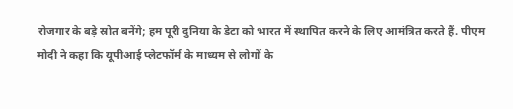रोजगार के बड़े स्रोत बनेंगे; हम पूरी दुनिया के डेटा को भारत में स्थापित करने के लिए आमंत्रित करते हैं. पीएम मोदी ने कहा कि यूपीआई प्लेटफॉर्म के माध्यम से लोगों के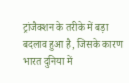ट्रांजैक्शन के तरीके में बड़ा बदलाव हुआ है, जिसके कारण भारत दुनिया में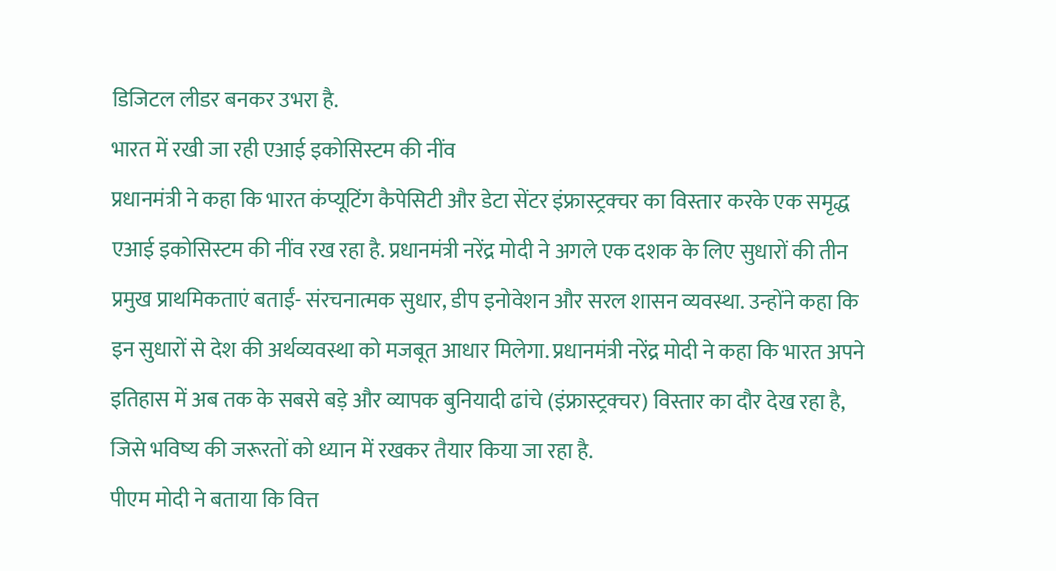डिजिटल लीडर बनकर उभरा है.
भारत में रखी जा रही एआई इकोसिस्टम की नींव
प्रधानमंत्री ने कहा कि भारत कंप्यूटिंग कैपेसिटी और डेटा सेंटर इंफ्रास्ट्रक्चर का विस्तार करके एक समृद्ध एआई इकोसिस्टम की नींव रख रहा है. प्रधानमंत्री नरेंद्र मोदी ने अगले एक दशक के लिए सुधारों की तीन प्रमुख प्राथमिकताएं बताईं- संरचनात्मक सुधार, डीप इनोवेशन और सरल शासन व्यवस्था. उन्होंने कहा कि इन सुधारों से देश की अर्थव्यवस्था को मजबूत आधार मिलेगा. प्रधानमंत्री नरेंद्र मोदी ने कहा कि भारत अपने इतिहास में अब तक के सबसे बड़े और व्यापक बुनियादी ढांचे (इंफ्रास्ट्रक्चर) विस्तार का दौर देख रहा है, जिसे भविष्य की जरूरतों को ध्यान में रखकर तैयार किया जा रहा है.
पीएम मोदी ने बताया कि वित्त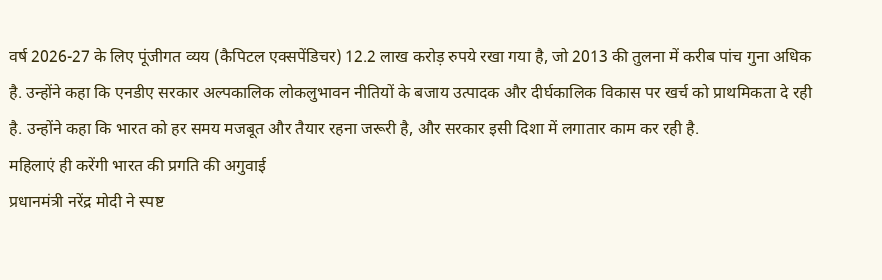वर्ष 2026-27 के लिए पूंजीगत व्यय (कैपिटल एक्सपेंडिचर) 12.2 लाख करोड़ रुपये रखा गया है, जो 2013 की तुलना में करीब पांच गुना अधिक है. उन्होंने कहा कि एनडीए सरकार अल्पकालिक लोकलुभावन नीतियों के बजाय उत्पादक और दीर्घकालिक विकास पर खर्च को प्राथमिकता दे रही है. उन्होंने कहा कि भारत को हर समय मजबूत और तैयार रहना जरूरी है, और सरकार इसी दिशा में लगातार काम कर रही है.
महिलाएं ही करेंगी भारत की प्रगति की अगुवाई
प्रधानमंत्री नरेंद्र मोदी ने स्पष्ट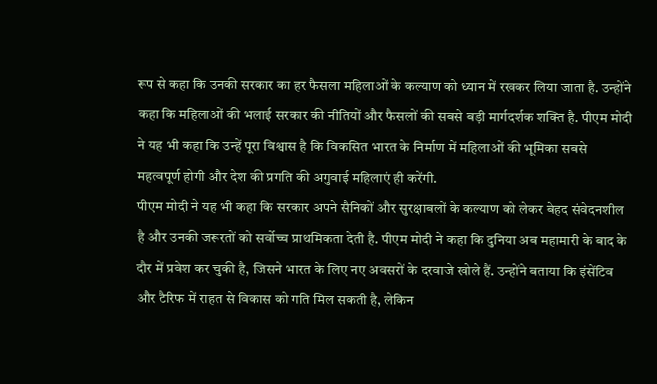रूप से कहा कि उनकी सरकार का हर फैसला महिलाओं के कल्याण को ध्यान में रखकर लिया जाता है. उन्होंने कहा कि महिलाओं की भलाई सरकार की नीतियों और फैसलों की सबसे बड़ी मार्गदर्शक शक्ति है. पीएम मोदी ने यह भी कहा कि उन्हें पूरा विश्वास है कि विकसित भारत के निर्माण में महिलाओं की भूमिका सबसे महत्वपूर्ण होगी और देश की प्रगति की अगुवाई महिलाएं ही करेंगी.
पीएम मोदी ने यह भी कहा कि सरकार अपने सैनिकों और सुरक्षाबलों के कल्याण को लेकर बेहद संवेदनशील है और उनकी जरूरतों को सर्वोच्च प्राथमिकता देती है. पीएम मोदी ने कहा कि दुनिया अब महामारी के बाद के दौर में प्रवेश कर चुकी है, जिसने भारत के लिए नए अवसरों के दरवाजे खोले हैं. उन्होंने बताया कि इंसेंटिव और टैरिफ में राहत से विकास को गति मिल सकती है, लेकिन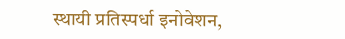स्थायी प्रतिस्पर्धा इनोवेशन,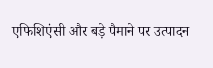एफिशिएंसी और बड़े पैमाने पर उत्पादन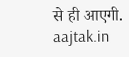से ही आएगी.
aajtak.in